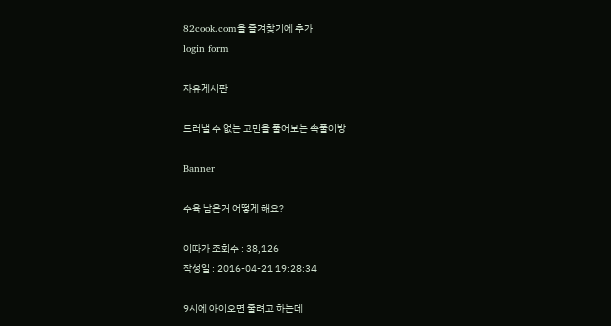82cook.com을 즐겨찾기에 추가
login form

자유게시판

드러낼 수 없는 고민을 풀어보는 속풀이방

Banner

수육 남은거 어떻게 해요?

이따가 조회수 : 38,126
작성일 : 2016-04-21 19:28:34

9시에 아이오면 줄려고 하는데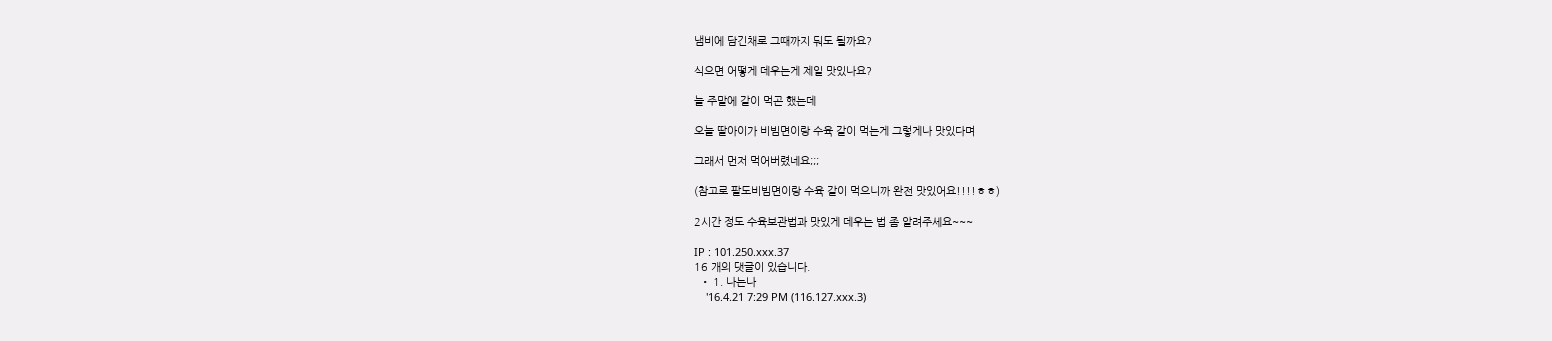냄비에 담긴채로 그때까지 둬도 될까요?

식으면 어떻게 데우는게 제일 맛있나요?

늘 주말에 같이 먹곤 했는데

오늘 딸아이가 비빔면이랑 수육 같이 먹는게 그렇게나 맛있다며

그래서 먼저 먹어버렸네요;;;

(참고로 팔도비빔면이랑 수육 같이 먹으니까 완전 맛있어요!!!!ㅎㅎ)

2시간 정도 수육보관법과 맛있게 데우는 법 좀 알려주세요~~~

IP : 101.250.xxx.37
16 개의 댓글이 있습니다.
  • 1. 나는나
    '16.4.21 7:29 PM (116.127.xxx.3)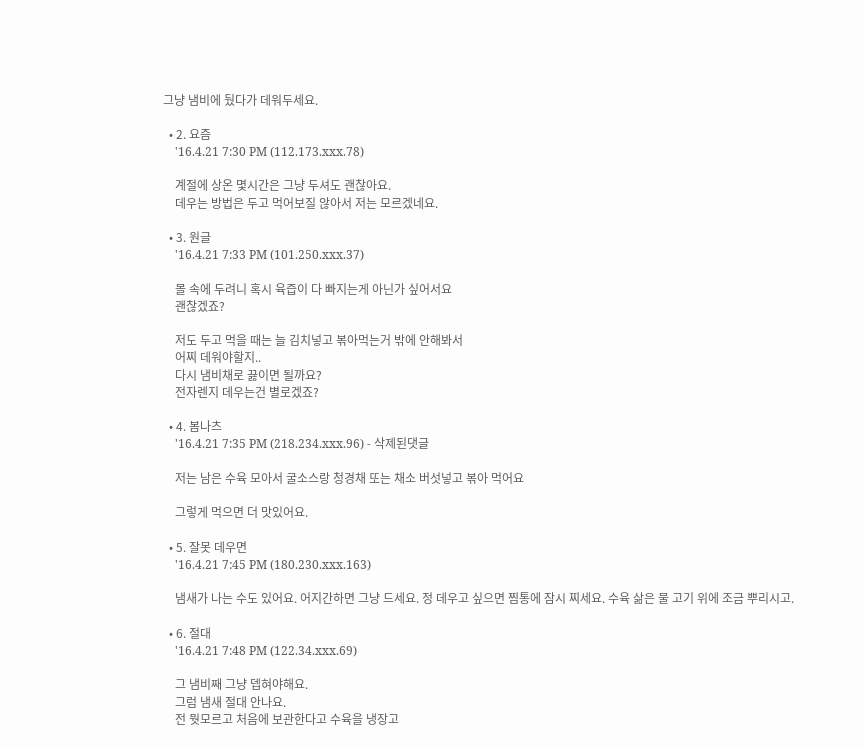그냥 냄비에 뒀다가 데워두세요.

  • 2. 요즘
    '16.4.21 7:30 PM (112.173.xxx.78)

    계절에 상온 몇시간은 그냥 두셔도 괜찮아요.
    데우는 방법은 두고 먹어보질 않아서 저는 모르겠네요.

  • 3. 원글
    '16.4.21 7:33 PM (101.250.xxx.37)

    몰 속에 두려니 혹시 육즙이 다 빠지는게 아닌가 싶어서요
    괜찮겠죠?

    저도 두고 먹을 때는 늘 김치넣고 볶아먹는거 밖에 안해봐서
    어찌 데워야할지..
    다시 냄비채로 끓이면 될까요?
    전자렌지 데우는건 별로겠죠?

  • 4. 봄나츠
    '16.4.21 7:35 PM (218.234.xxx.96) - 삭제된댓글

    저는 남은 수육 모아서 굴소스랑 청경채 또는 채소 버섯넣고 볶아 먹어요

    그렇게 먹으면 더 맛있어요.

  • 5. 잘못 데우면
    '16.4.21 7:45 PM (180.230.xxx.163)

    냄새가 나는 수도 있어요. 어지간하면 그냥 드세요. 정 데우고 싶으면 찜통에 잠시 찌세요. 수육 삶은 물 고기 위에 조금 뿌리시고.

  • 6. 절대
    '16.4.21 7:48 PM (122.34.xxx.69)

    그 냄비째 그냥 뎁혀야해요.
    그럼 냄새 절대 안나요.
    전 뭣모르고 처음에 보관한다고 수육을 냉장고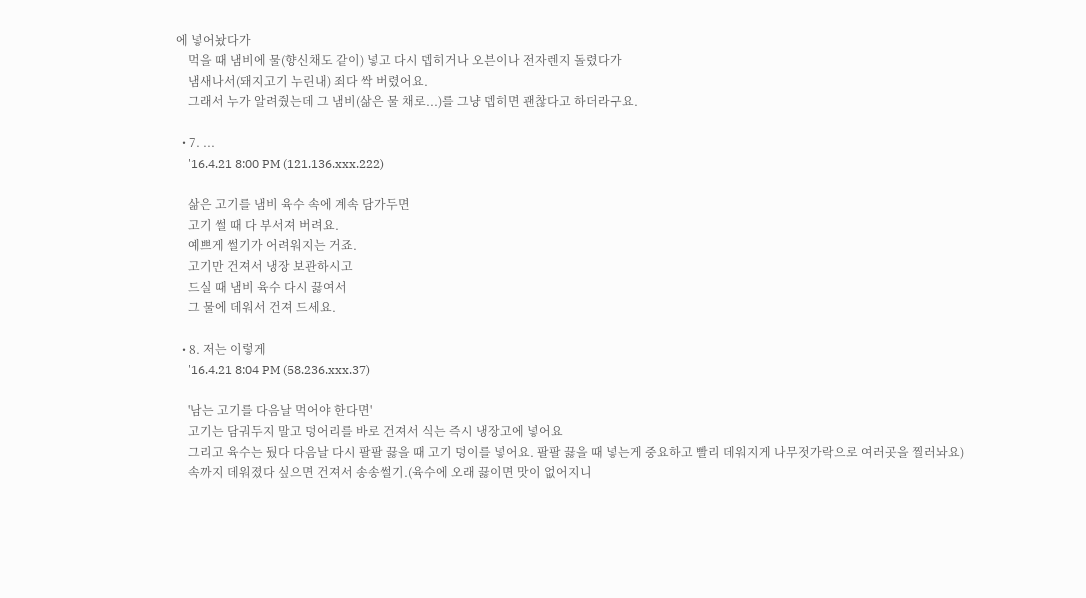에 넣어놨다가
    먹을 때 냄비에 물(향신채도 같이) 넣고 다시 뎁히거나 오븐이나 전자렌지 돌렸다가
    냄새나서(돼지고기 누린내) 죄다 싹 버렸어요.
    그래서 누가 알려줬는데 그 냄비(삶은 물 채로...)를 그냥 뎁히면 괜찮다고 하더라구요.

  • 7. ...
    '16.4.21 8:00 PM (121.136.xxx.222)

    삶은 고기를 냄비 육수 속에 계속 담가두면
    고기 썰 때 다 부서져 버려요.
    예쁘게 썰기가 어려워지는 거죠.
    고기만 건져서 냉장 보관하시고
    드실 때 냄비 육수 다시 끓여서
    그 물에 데워서 건져 드세요.

  • 8. 저는 이렇게
    '16.4.21 8:04 PM (58.236.xxx.37)

    '남는 고기를 다음날 먹어야 한다면'
    고기는 담궈두지 말고 덩어리를 바로 건져서 식는 즉시 냉장고에 넣어요
    그리고 육수는 뒀다 다음날 다시 팔팔 끓을 때 고기 덩이를 넣어요. 팔팔 끓을 때 넣는게 중요하고 빨리 데워지게 나무젓가락으로 여러곳을 찔러놔요)
    속까지 데워졌다 싶으면 건져서 송송썰기.(육수에 오래 끓이면 맛이 없어지니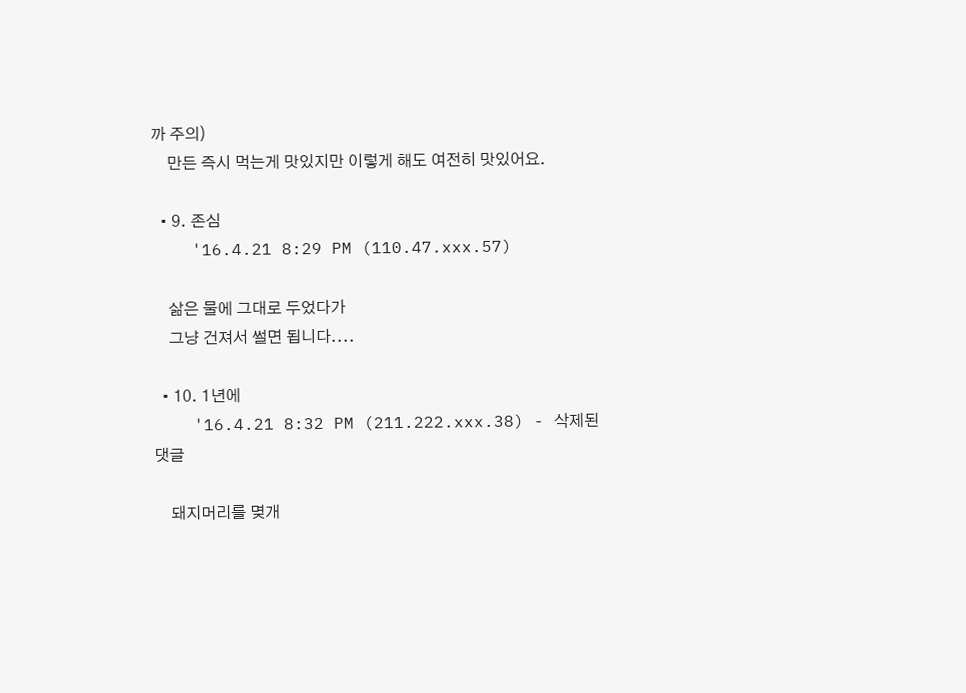까 주의)
    만든 즉시 먹는게 맛있지만 이렇게 해도 여전히 맛있어요.

  • 9. 존심
    '16.4.21 8:29 PM (110.47.xxx.57)

    삶은 물에 그대로 두었다가
    그냥 건져서 썰면 됩니다....

  • 10. 1년에
    '16.4.21 8:32 PM (211.222.xxx.38) - 삭제된댓글

    돼지머리를 몆개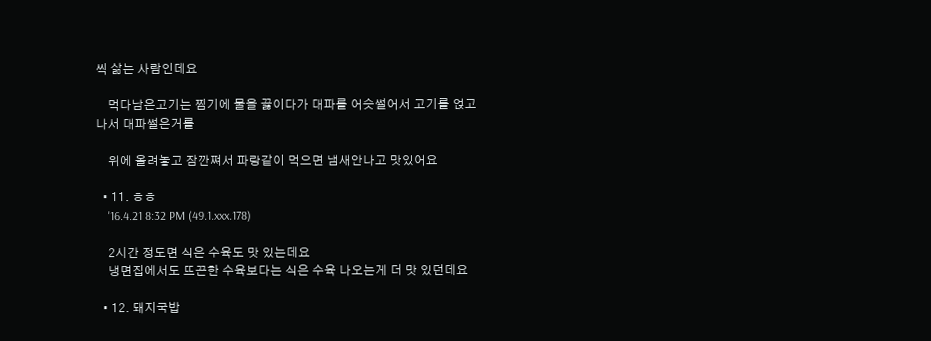씩 삶는 사람인데요

    먹다남은고기는 찜기에 물을 끓이다가 대파를 어슷썰어서 고기를 얹고나서 대파썰은거를

    위에 올려놓고 잠깐쪄서 파랑같이 먹으면 냄새안나고 맛있어요

  • 11. ㅎㅎ
    '16.4.21 8:32 PM (49.1.xxx.178)

    2시간 정도면 식은 수육도 맛 있는데요
    냉면집에서도 뜨끈한 수육보다는 식은 수육 나오는게 더 맛 있던데요

  • 12. 돼지국밥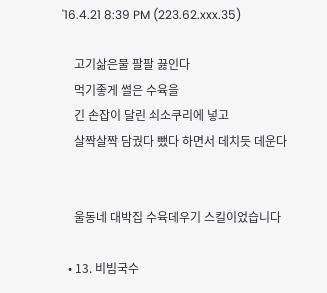'16.4.21 8:39 PM (223.62.xxx.35)

    고기삶은물 팔팔 끓인다
    먹기좋게 썰은 수육을
    긴 손잡이 달린 쇠소쿠리에 넣고
    살짝살짝 담궜다 뺐다 하면서 데치듯 데운다


    울동네 대박집 수육데우기 스킬이었습니다

  • 13. 비빔국수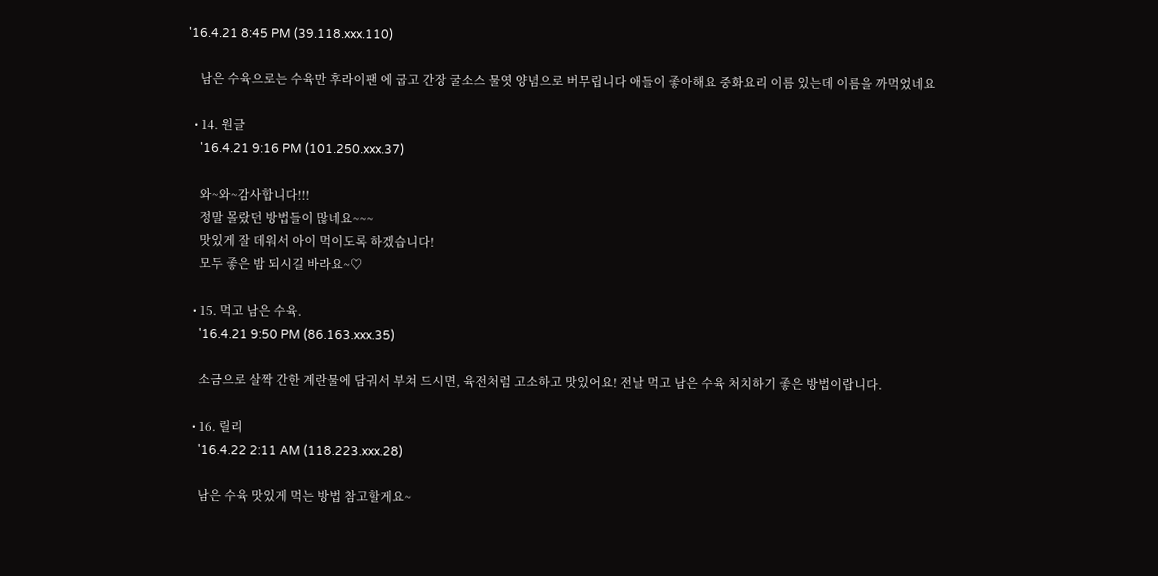'16.4.21 8:45 PM (39.118.xxx.110)

    남은 수육으로는 수육만 후라이팬 에 굽고 간장 굴소스 물엿 양념으로 버무립니다 애들이 좋아해요 중화요리 이름 있는데 이름을 까먹었네요

  • 14. 원글
    '16.4.21 9:16 PM (101.250.xxx.37)

    와~와~감사합니다!!!
    정말 몰랐던 방법들이 많네요~~~
    맛있게 잘 데워서 아이 먹이도록 하겠습니다!
    모두 좋은 밤 되시길 바라요~♡

  • 15. 먹고 남은 수육.
    '16.4.21 9:50 PM (86.163.xxx.35)

    소금으로 살짝 간한 계란물에 담궈서 부쳐 드시면, 육전처럼 고소하고 맛있어요! 전날 먹고 남은 수육 처치하기 좋은 방법이랍니다.

  • 16. 릴리
    '16.4.22 2:11 AM (118.223.xxx.28)

    남은 수육 맛있게 먹는 방법 참고할게요~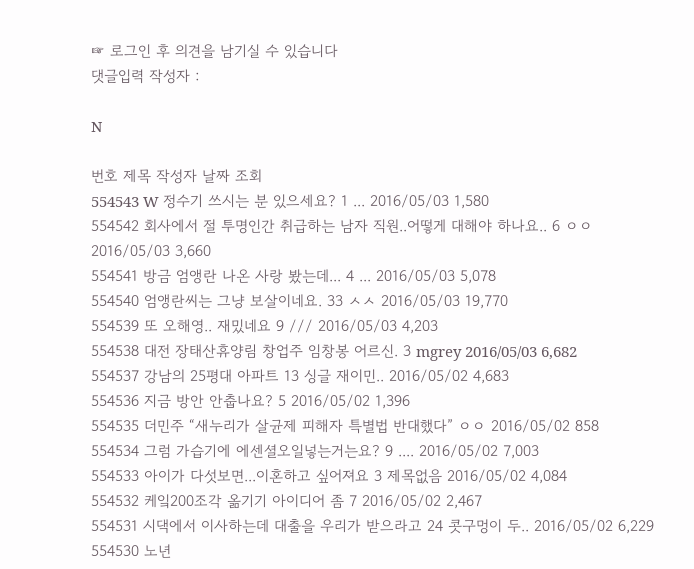☞ 로그인 후 의견을 남기실 수 있습니다
댓글입력 작성자 :

N

번호 제목 작성자 날짜 조회
554543 W 정수기 쓰시는 분 있으세요? 1 ... 2016/05/03 1,580
554542 회사에서 절 투명인간 취급하는 남자 직원..어떻게 대해야 하나요.. 6 ㅇㅇ 2016/05/03 3,660
554541 방금 엄앵란 나온 사랑 봤는데... 4 ... 2016/05/03 5,078
554540 엄앵란씨는 그냥 보살이네요. 33 ㅅㅅ 2016/05/03 19,770
554539 또 오해영.. 재밌네요 9 /// 2016/05/03 4,203
554538 대전 장태산휴양림 창업주 임창봉 어르신. 3 mgrey 2016/05/03 6,682
554537 강남의 25평대 아파트 13 싱글 재이민.. 2016/05/02 4,683
554536 지금 방안 안춥나요? 5 2016/05/02 1,396
554535 더민주 “새누리가 살균제 피해자 특별법 반대했다” ㅇㅇ 2016/05/02 858
554534 그럼 가습기에 에센셜오일넣는거는요? 9 .... 2016/05/02 7,003
554533 아이가 다섯보면...이혼하고 싶어져요 3 제목없음 2016/05/02 4,084
554532 케잌200조각 옮기기 아이디어 좀 7 2016/05/02 2,467
554531 시댁에서 이사하는데 대출을 우리가 받으라고 24 콧구멍이 두.. 2016/05/02 6,229
554530 노년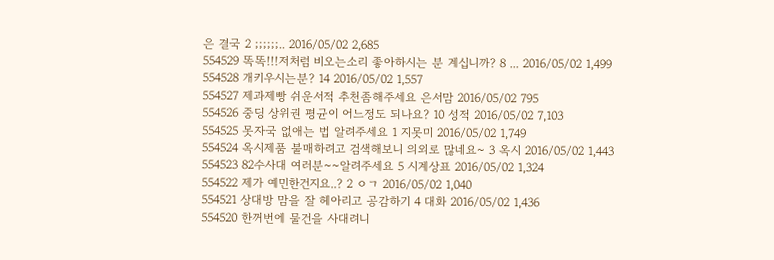은 결국 2 ;;;;;;.. 2016/05/02 2,685
554529 똑똑!!!저처럼 비오는소리 좋아하시는 분 계십니까? 8 ... 2016/05/02 1,499
554528 개키우시는분? 14 2016/05/02 1,557
554527 제과제빵 쉬운서적 추천좀해주세요 은서맘 2016/05/02 795
554526 중딩 상위권 평균이 어느정도 되나요? 10 성적 2016/05/02 7,103
554525 못자국 없애는 법 알려주세요 1 지못미 2016/05/02 1,749
554524 옥시제품 불매하려고 검색해보니 의외로 많네요~ 3 옥시 2016/05/02 1,443
554523 82수사대 여러분~~알려주세요 5 시계상표 2016/05/02 1,324
554522 제가 예민한건지요..? 2 ㅇㄱ 2016/05/02 1,040
554521 상대방 맘을 잘 헤아리고 공감하기 4 대화 2016/05/02 1,436
554520 한꺼번에 물건을 사대려니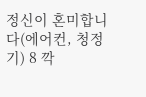정신이 혼미합니다(에어컨, 청정기) 8 깍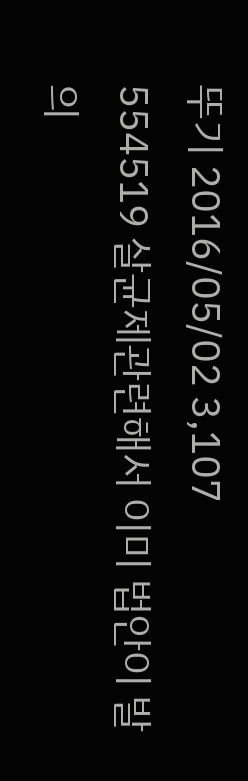뚜기 2016/05/02 3,107
554519 살균제관련해서 이미 법안이 발의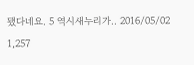됐다네요. 5 역시새누리가.. 2016/05/02 1,257